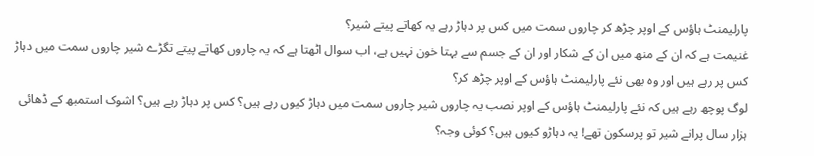پارلیمنٹ ہاؤس کے اوپر چڑھ کر چاروں سمت میں کس پر دہاڑ رہے یہ کھاتے پیتے شیر؟
غنیمت ہے کہ ان کے منھ میں ان کے شکار اور ان کے جسم سے بہتا خون نہیں ہے، اب سوال اٹھتا ہے کہ یہ چاروں کھاتے پیتے تگڑے شیر چاروں سمت میں دہاڑ کس پر رہے ہیں اور وہ بھی نئے پارلیمنٹ ہاؤس کے اوپر چڑھ کر؟
لوگ پوچھ رہے ہیں کہ نئے پارلیمنٹ ہاؤس کے اوپر نصب یہ چاروں شیر چاروں سمت میں دہاڑ کیوں رہے ہیں؟ کس پر دہاڑ رہے ہیں؟ اشوک استمبھ کے ڈھائی ہزار سال پرانے شیر تو پرسکون تھے! یہ دہاڑو کیوں ہیں؟ کوئی وجہ؟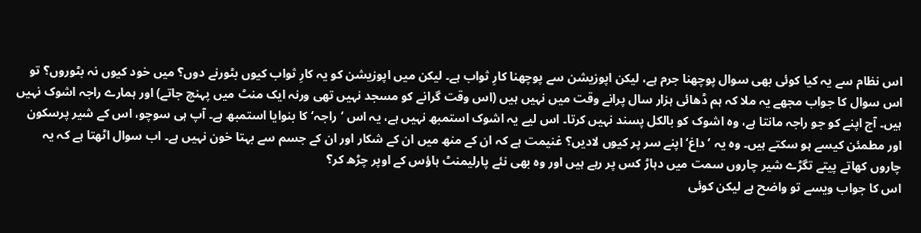اس نظام سے یہ کیا کوئی بھی سوال پوچھنا جرم ہے، لیکن اپوزیشن سے پوچھنا کارِ ثواب ہے۔ لیکن میں اپوزیشن کو یہ کارِ ثواب کیوں بٹورنے دوں؟ میں خود کیوں نہ بٹوروں؟ تو اس سوال کا جواب مجھے یہ ملا کہ ہم ڈھائی ہزار سال پرانے وقت میں نہیں ہیں (اس وقت گرانے کو مسجد نہیں تھی ورنہ ایک منٹ میں پہنچ جاتے) اور ہمارے راجہ اشوک نہیں ہیں۔ آج اپنے کو جو راجہ مانتا ہے، وہ اشوک کو بالکل پسند نہیں کرتا۔ اس لیے یہ اشوک استمبھ نہیں ہے، یہ اس ’راجہ‘ کا بنوایا استمبھ ہے۔ آپ ہی سوچو، اس کے شیر پرسکون اور مطمئن کیسے ہو سکتے ہیں۔ وہ یہ ’داغ‘ اپنے سر پر کیوں لادیں؟ غنیمت ہے کہ ان کے منھ میں ان کے شکار اور ان کے جسم سے بہتا خون نہیں ہے۔ اب سوال اٹھتا ہے کہ یہ چاروں کھاتے پیتے تگڑے شیر چاروں سمت میں دہاڑ کس پر رہے ہیں اور وہ بھی نئے پارلیمنٹ ہاؤس کے اوپر چڑھ کر؟
اس کا جواب ویسے تو واضح ہے لیکن کوئی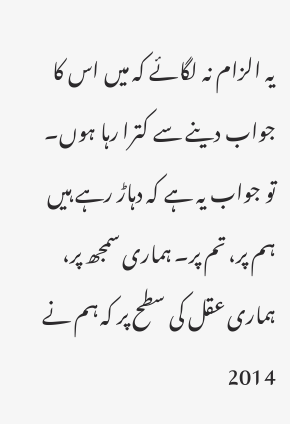یہ الزام نہ لگائے کہ میں اس کا جواب دینے سے کترا رہا ہوں۔ تو جواب یہ ہے کہ دہاڑ رہے ہیں ہم پر، تم پر۔ ہماری سمجھ پر، ہماری عقل کی سطح پر کہ ہم نے 2014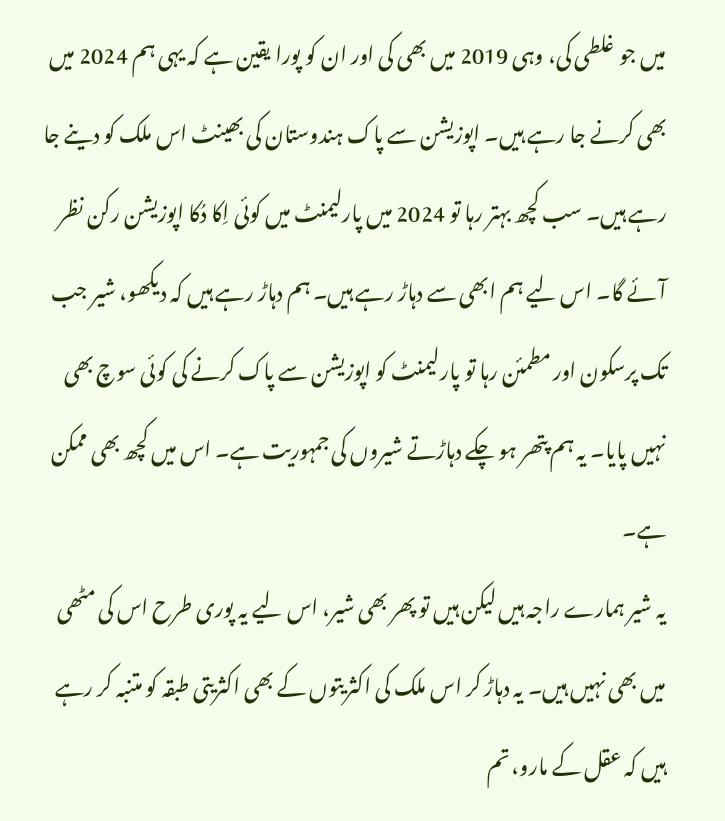میں جو غلطی کی، وہی 2019 میں بھی کی اور ان کو پورا یقین ہے کہ یہی ہم 2024 میں بھی کرنے جا رہے ہیں۔ اپوزیشن سے پاک ہندوستان کی بھینٹ اس ملک کو دینے جا رہے ہیں۔ سب کچھ بہتر رہا تو 2024 میں پارلیمنٹ میں کوئی اِکا دُکا اپوزیشن رکن نظر آئے گا۔ اس لیے ہم ابھی سے دہاڑ رہے ہیں۔ ہم دہاڑ رہے ہیں کہ دیکھو، شیر جب تک پرسکون اور مطمئن رہا تو پارلیمنٹ کو اپوزیشن سے پاک کرنے کی کوئی سوچ بھی نہیں پایا۔ یہ ہم پتھر ہو چکے دہاڑتے شیروں کی جمہوریت ہے۔ اس میں کچھ بھی ممکن ہے۔
یہ شیر ہمارے راجہ ہیں لیکن ہیں تو پھر بھی شیر، اس لیے یہ پوری طرح اس کی مٹھی میں بھی نہیں ہیں۔ یہ دہاڑ کر اس ملک کی اکثریتوں کے بھی اکثریتی طبقہ کو متنبہ کر رہے ہیں کہ عقل کے مارو، تم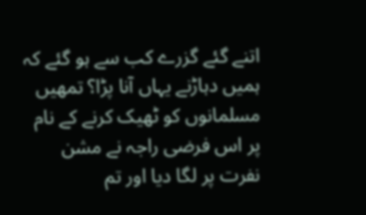اتنے گئے گزرے کب سے ہو گئے کہ ہمیں دہاڑنے یہاں آنا پڑا؟ تمھیں مسلمانوں کو ٹھیک کرنے کے نام پر اس فرضی راجہ نے مشن نفرت پر لگا دیا اور تم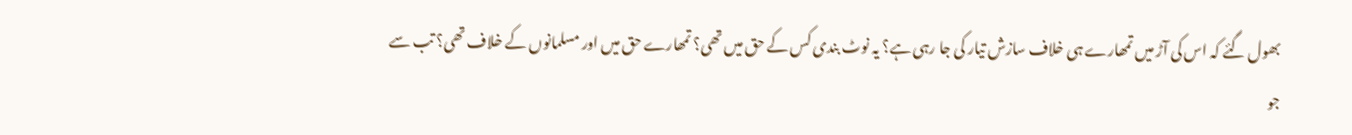بھول گئے کہ اس کی آڑ میں تمھارے ہی خلاف سازش تیار کی جا رہی ہے؟ یہ نوٹ بندی کس کے حق میں تھی؟ تمھارے حق میں اور مسلمانوں کے خلاف تھی؟ تب سے جو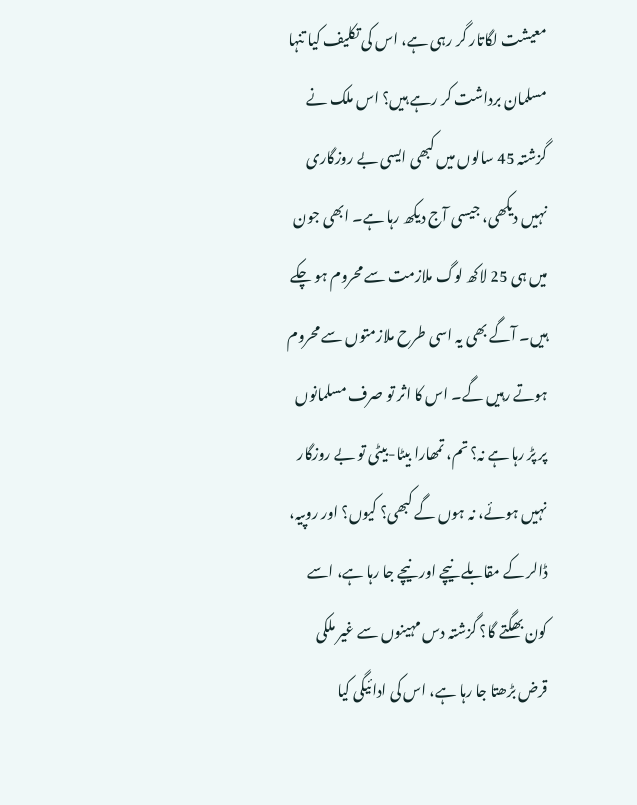معیشت لگاتار گر رہی ہے، اس کی تکلیف کیا تنہا مسلمان برداشت کر رہے ہیں؟ اس ملک نے گزشتہ 45 سالوں میں کبھی ایسی بے روزگاری نہیں دیکھی، جیسی آج دیکھ رہا ہے۔ ابھی جون میں ہی 25 لاکھ لوگ ملازمت سے محروم ہو چکے ہیں۔ آگے بھی یہ اسی طرح ملازمتوں سے محروم ہوتے رہیں گے۔ اس کا اثر تو صرف مسلمانوں پر پڑ رہا ہے نہ؟ تم، تمھارا بیٹا-بیٹی تو بے روزگار نہیں ہوئے، نہ ہوں گے کبھی؟ کیوں؟ اور روپیہ، ڈالر کے مقابلے نیچے اور نیچے جا رہا ہے، اسے کون بھگتے گا؟ گزشتہ دس مہینوں سے غیر ملکی قرض بڑھتا جا رہا ہے، اس کی ادائیگی کیا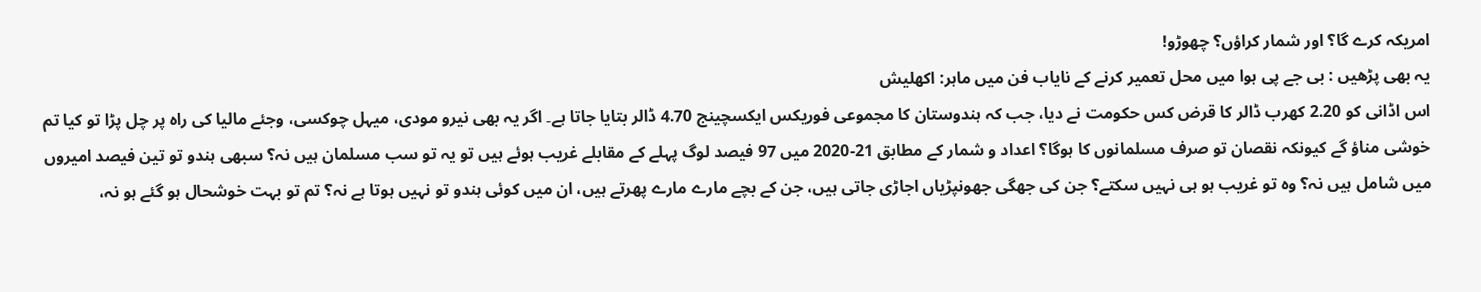امریکہ کرے گا؟ اور شمار کراؤں؟ چھوڑو!
یہ بھی پڑھیں : بی جے پی ہوا میں محل تعمیر کرنے کے نایاب فن میں ماہر: اکھلیش
اس اڈانی کو 2.20 کھرب ڈالر کا قرض کس حکومت نے دیا، جب کہ ہندوستان کا مجموعی فوریکس ایکسچینج 4.70 ڈالر بتایا جاتا ہے۔ اگر یہ بھی نیرو مودی، میہل چوکسی، وجئے مالیا کی راہ پر چل پڑا تو کیا تم خوشی مناؤ گے کیونکہ نقصان تو صرف مسلمانوں کا ہوگا؟ اعداد و شمار کے مطابق 21-2020 میں 97 فیصد لوگ پہلے کے مقابلے غریب ہوئے ہیں تو یہ تو سب مسلمان ہیں نہ؟ سبھی ہندو تو تین فیصد امیروں میں شامل ہیں نہ؟ وہ تو غریب ہو ہی نہیں سکتے؟ جن کی جھگی جھونپڑیاں اجاڑی جاتی ہیں، جن کے بچے مارے مارے پھرتے ہیں، ان میں کوئی ہندو تو نہیں ہوتا ہے نہ؟ تم تو بہت خوشحال ہو گئے ہو نہ،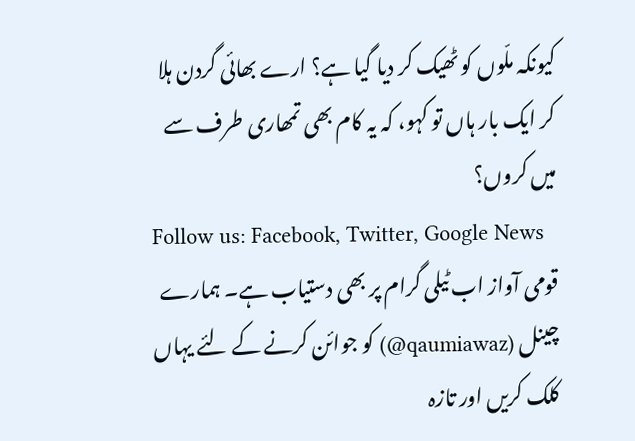کیونکہ ملّوں کو ٹھیک کر دیا گیا ہے؟ ارے بھائی گردن ہلا کر ایک بار ہاں تو کہو، کہ یہ کام بھی تمھاری طرف سے میں کروں؟
Follow us: Facebook, Twitter, Google News
قومی آواز اب ٹیلی گرام پر بھی دستیاب ہے۔ ہمارے چینل (qaumiawaz@) کو جوائن کرنے کے لئے یہاں کلک کریں اور تازہ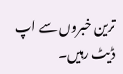ترین خبروں سے اپ ڈیٹ رہیں۔